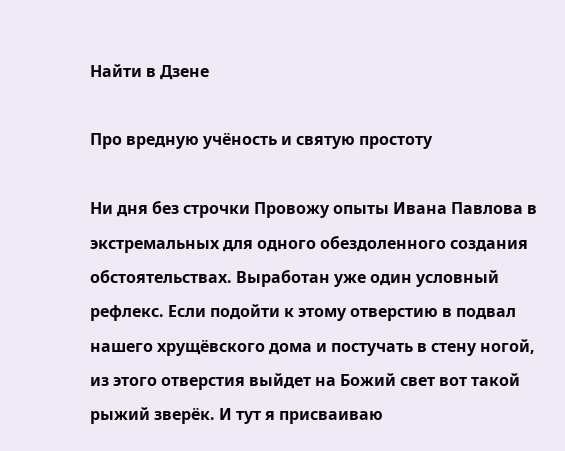Найти в Дзене

Про вредную учёность и святую простоту

Ни дня без строчки Провожу опыты Ивана Павлова в экстремальных для одного обездоленного создания обстоятельствах. Выработан уже один условный рефлекс. Если подойти к этому отверстию в подвал нашего хрущёвского дома и постучать в стену ногой, из этого отверстия выйдет на Божий свет вот такой рыжий зверёк. И тут я присваиваю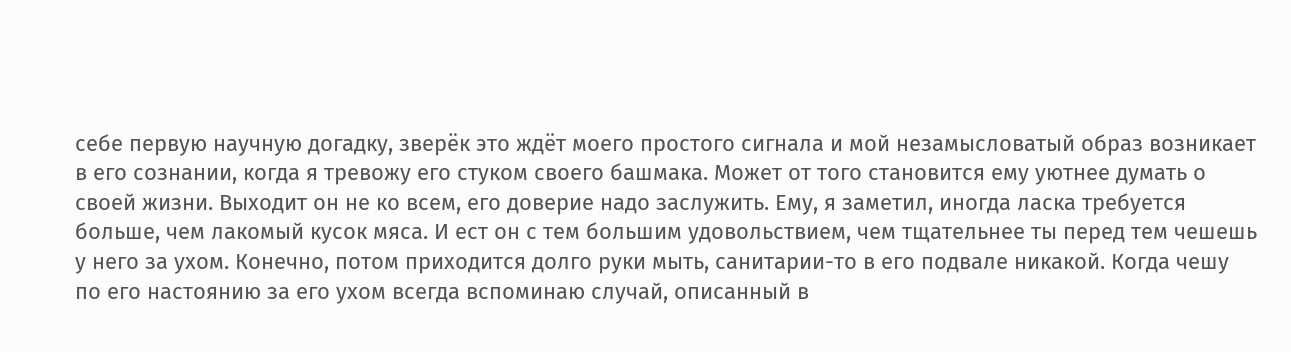себе первую научную догадку, зверёк это ждёт моего простого сигнала и мой незамысловатый образ возникает в его сознании, когда я тревожу его стуком своего башмака. Может от того становится ему уютнее думать о своей жизни. Выходит он не ко всем, его доверие надо заслужить. Ему, я заметил, иногда ласка требуется больше, чем лакомый кусок мяса. И ест он с тем большим удовольствием, чем тщательнее ты перед тем чешешь у него за ухом. Конечно, потом приходится долго руки мыть, санитарии-то в его подвале никакой. Когда чешу по его настоянию за его ухом всегда вспоминаю случай, описанный в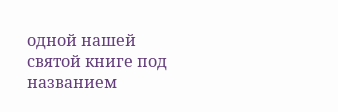одной нашей святой книге под названием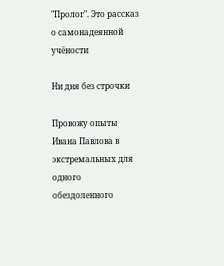"Пролог". Это рассказ о самонадеянной учёности

Ни дня без строчки

Провожу опыты Ивана Павлова в экстремальных для одного обездоленного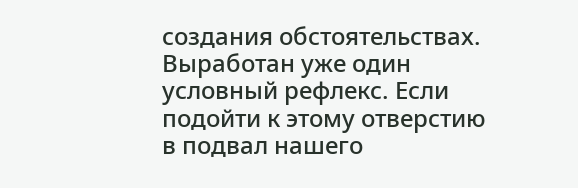создания обстоятельствах. Выработан уже один условный рефлекс. Если подойти к этому отверстию в подвал нашего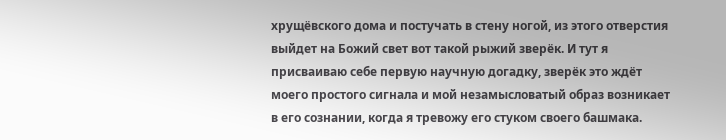хрущёвского дома и постучать в стену ногой, из этого отверстия выйдет на Божий свет вот такой рыжий зверёк. И тут я присваиваю себе первую научную догадку, зверёк это ждёт моего простого сигнала и мой незамысловатый образ возникает в его сознании, когда я тревожу его стуком своего башмака.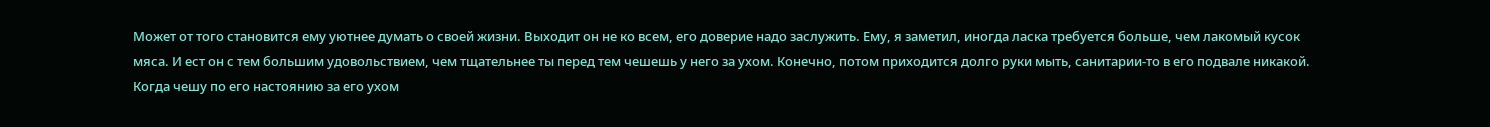Может от того становится ему уютнее думать о своей жизни. Выходит он не ко всем, его доверие надо заслужить. Ему, я заметил, иногда ласка требуется больше, чем лакомый кусок мяса. И ест он с тем большим удовольствием, чем тщательнее ты перед тем чешешь у него за ухом. Конечно, потом приходится долго руки мыть, санитарии-то в его подвале никакой. Когда чешу по его настоянию за его ухом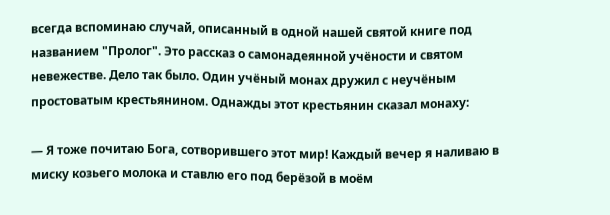всегда вспоминаю случай, описанный в одной нашей святой книге под названием "Пролог". Это рассказ о самонадеянной учёности и святом невежестве. Дело так было. Один учёный монах дружил с неучёным простоватым крестьянином. Однажды этот крестьянин сказал монаху:

— Я тоже почитаю Бога, сотворившего этот мир! Каждый вечер я наливаю в миску козьего молока и ставлю его под берёзой в моём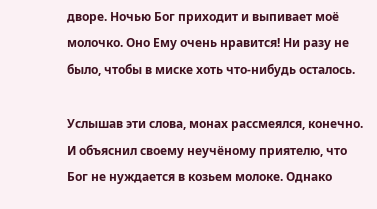дворе. Ночью Бог приходит и выпивает моё молочко. Оно Ему очень нравится! Ни разу не было, чтобы в миске хоть что-нибудь осталось.

Услышав эти слова, монах рассмеялся, конечно. И объяснил своему неучёному приятелю, что Бог не нуждается в козьем молоке. Однако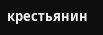крестьянин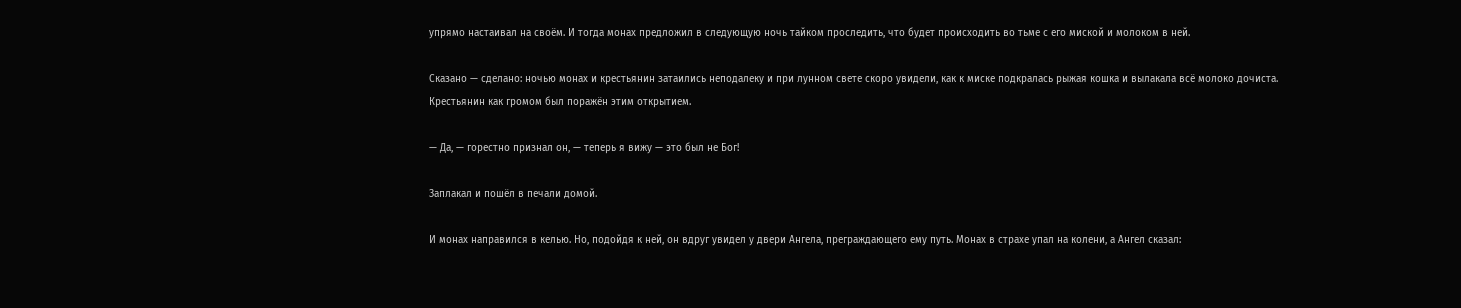упрямо настаивал на своём. И тогда монах предложил в следующую ночь тайком проследить, что будет происходить во тьме с его миской и молоком в ней.

Сказано — сделано: ночью монах и крестьянин затаились неподалеку и при лунном свете скоро увидели, как к миске подкралась рыжая кошка и вылакала всё молоко дочиста. Крестьянин как громом был поражён этим открытием.

— Да, — горестно признал он, — теперь я вижу — это был не Бог!

Заплакал и пошёл в печали домой.

И монах направился в келью. Но, подойдя к ней, он вдруг увидел у двери Ангела, преграждающего ему путь. Монах в страхе упал на колени, а Ангел сказал: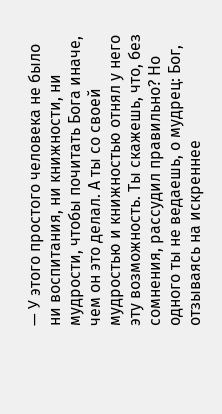— У этого простого человека не было ни воспитания, ни книжности, ни мудрости, чтобы почитать Бога иначе, чем он это делал. А ты со своей мудростью и книжностью отнял у него эту возможность. Ты скажешь, что, без сомнения, рассудил правильно? Но одного ты не ведаешь, о мудрец: Бог, отзываясь на искреннее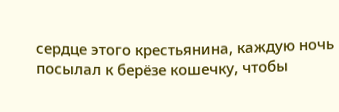сердце этого крестьянина, каждую ночь посылал к берёзе кошечку, чтобы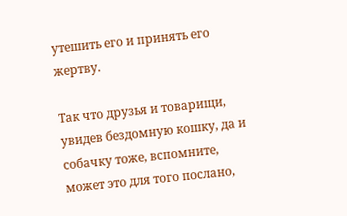утешить его и принять его жертву.

Так что друзья и товарищи, увидев бездомную кошку, да и собачку тоже, вспомните, может это для того послано,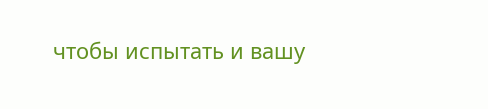чтобы испытать и вашу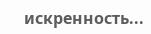искренность...